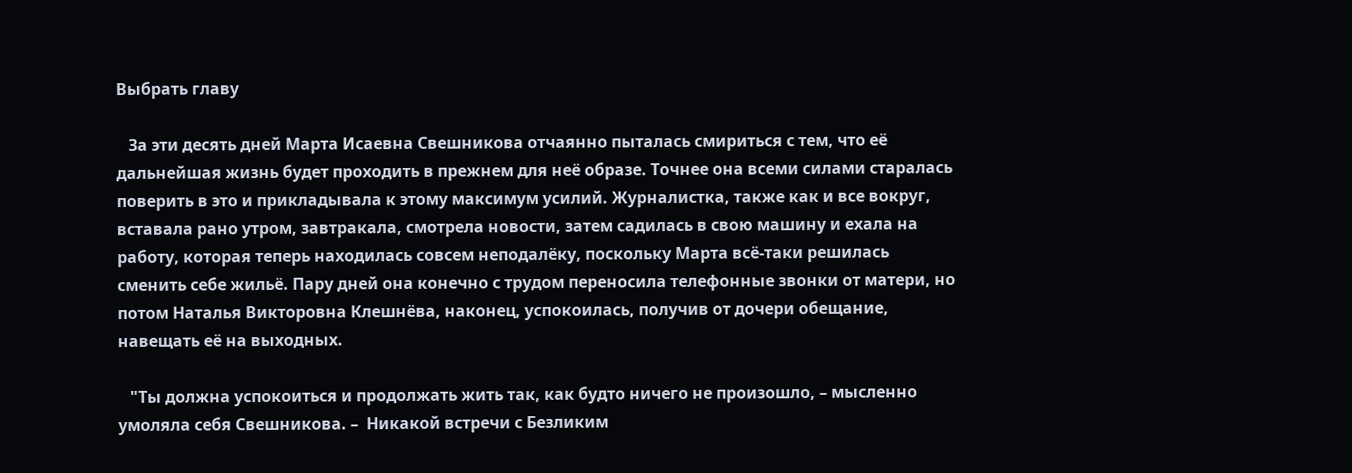Выбрать главу

   За эти десять дней Марта Исаевна Свешникова отчаянно пыталась смириться с тем, что её дальнейшая жизнь будет проходить в прежнем для неё образе. Точнее она всеми силами старалась поверить в это и прикладывала к этому максимум усилий. Журналистка, также как и все вокруг, вставала рано утром, завтракала, смотрела новости, затем садилась в свою машину и ехала на работу, которая теперь находилась совсем неподалёку, поскольку Марта всё-таки решилась сменить себе жильё. Пару дней она конечно с трудом переносила телефонные звонки от матери, но потом Наталья Викторовна Клешнёва, наконец, успокоилась, получив от дочери обещание, навещать её на выходных.

   "Ты должна успокоиться и продолжать жить так, как будто ничего не произошло, – мысленно умоляла себя Свешникова. –  Никакой встречи с Безликим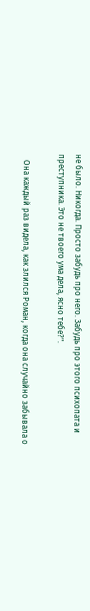не было. Никогда. Просто забудь про него. Забудь про этого психопата и преступника. Это не твоего ума дела, ясно тебе?".

   Она каждый раз видела, как злился Роман, когда она случайно забывала о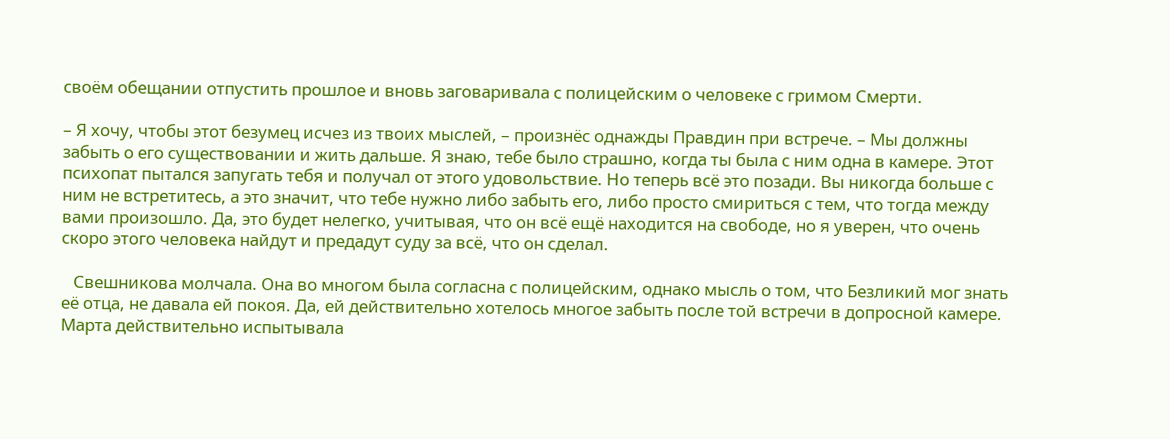своём обещании отпустить прошлое и вновь заговаривала с полицейским о человеке с гримом Смерти.

– Я хочу, чтобы этот безумец исчез из твоих мыслей, – произнёс однажды Правдин при встрече. – Мы должны забыть о его существовании и жить дальше. Я знаю, тебе было страшно, когда ты была с ним одна в камере. Этот психопат пытался запугать тебя и получал от этого удовольствие. Но теперь всё это позади. Вы никогда больше с ним не встретитесь, а это значит, что тебе нужно либо забыть его, либо просто смириться с тем, что тогда между вами произошло. Да, это будет нелегко, учитывая, что он всё ещё находится на свободе, но я уверен, что очень скоро этого человека найдут и предадут суду за всё, что он сделал.

   Свешникова молчала. Она во многом была согласна с полицейским, однако мысль о том, что Безликий мог знать её отца, не давала ей покоя. Да, ей действительно хотелось многое забыть после той встречи в допросной камере. Марта действительно испытывала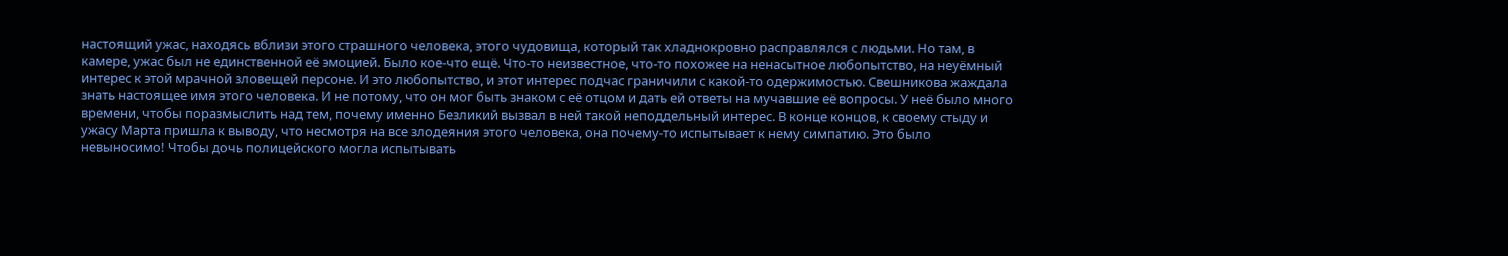настоящий ужас, находясь вблизи этого страшного человека, этого чудовища, который так хладнокровно расправлялся с людьми. Но там, в камере, ужас был не единственной её эмоцией. Было кое-что ещё. Что-то неизвестное, что-то похожее на ненасытное любопытство, на неуёмный интерес к этой мрачной зловещей персоне. И это любопытство, и этот интерес подчас граничили с какой-то одержимостью. Свешникова жаждала знать настоящее имя этого человека. И не потому, что он мог быть знаком с её отцом и дать ей ответы на мучавшие её вопросы. У неё было много времени, чтобы поразмыслить над тем, почему именно Безликий вызвал в ней такой неподдельный интерес. В конце концов, к своему стыду и ужасу Марта пришла к выводу, что несмотря на все злодеяния этого человека, она почему-то испытывает к нему симпатию. Это было невыносимо! Чтобы дочь полицейского могла испытывать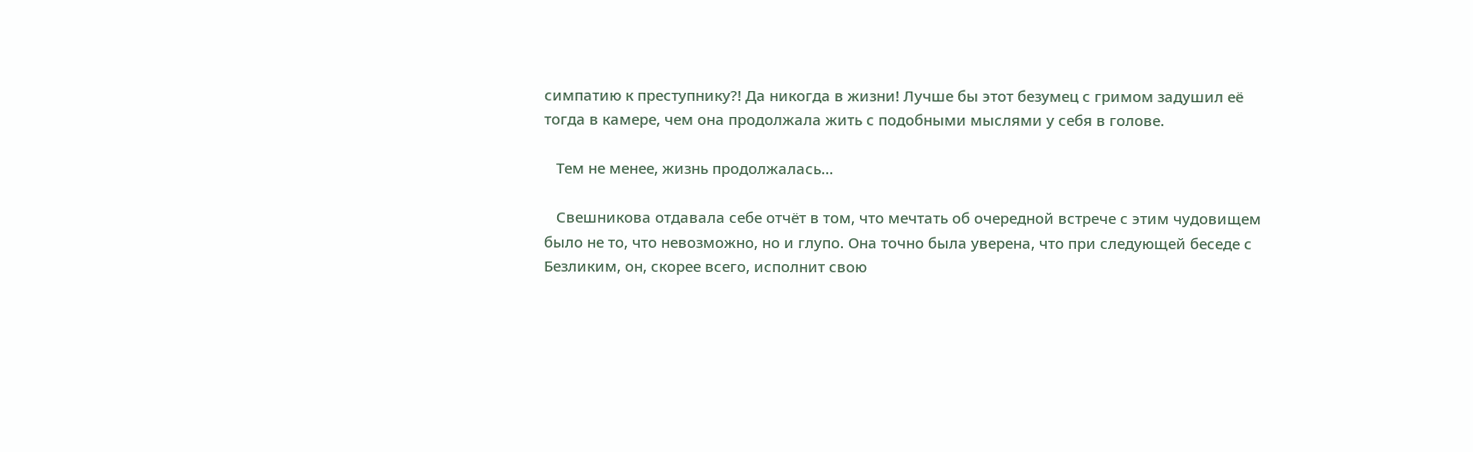симпатию к преступнику?! Да никогда в жизни! Лучше бы этот безумец с гримом задушил её тогда в камере, чем она продолжала жить с подобными мыслями у себя в голове.

   Тем не менее, жизнь продолжалась…

   Свешникова отдавала себе отчёт в том, что мечтать об очередной встрече с этим чудовищем было не то, что невозможно, но и глупо. Она точно была уверена, что при следующей беседе с Безликим, он, скорее всего, исполнит свою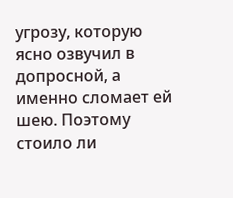угрозу, которую ясно озвучил в допросной, а именно сломает ей шею. Поэтому стоило ли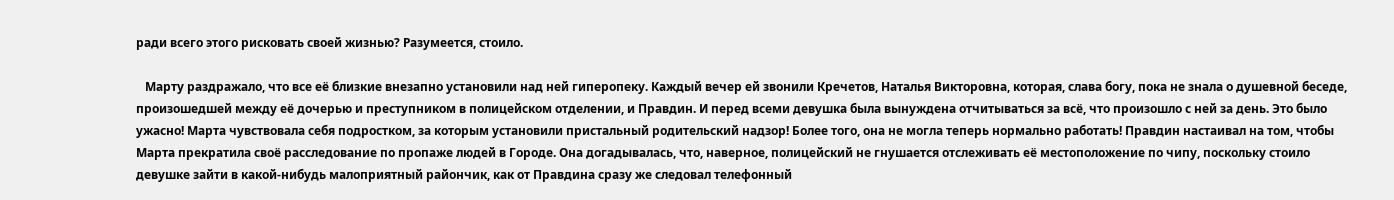ради всего этого рисковать своей жизнью? Разумеется, стоило.

   Марту раздражало, что все её близкие внезапно установили над ней гиперопеку. Каждый вечер ей звонили Кречетов, Наталья Викторовна, которая, слава богу, пока не знала о душевной беседе, произошедшей между её дочерью и преступником в полицейском отделении, и Правдин. И перед всеми девушка была вынуждена отчитываться за всё, что произошло с ней за день. Это было ужасно! Марта чувствовала себя подростком, за которым установили пристальный родительский надзор! Более того, она не могла теперь нормально работать! Правдин настаивал на том, чтобы Марта прекратила своё расследование по пропаже людей в Городе. Она догадывалась, что, наверное, полицейский не гнушается отслеживать её местоположение по чипу, поскольку стоило девушке зайти в какой-нибудь малоприятный райончик, как от Правдина сразу же следовал телефонный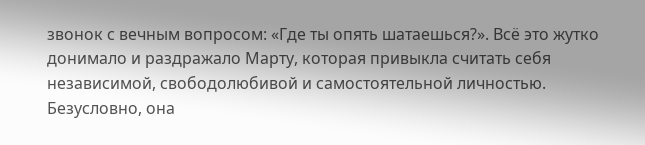звонок с вечным вопросом: «Где ты опять шатаешься?». Всё это жутко донимало и раздражало Марту, которая привыкла считать себя независимой, свободолюбивой и самостоятельной личностью. Безусловно, она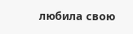любила свою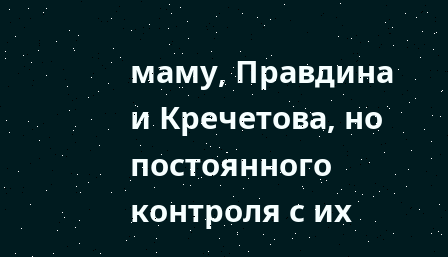маму, Правдина и Кречетова, но постоянного контроля с их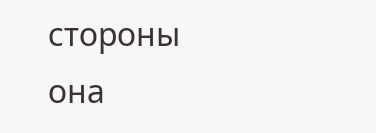стороны она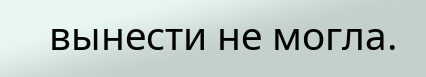вынести не могла.